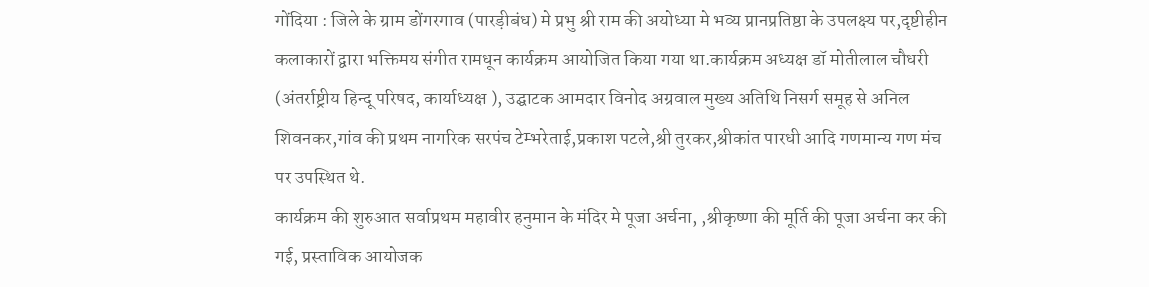गोंदिया : जिले के ग्राम डोंगरगाव (पारड़ीबंध) मे प्रभु श्री राम की अयोध्या मे भव्य प्रानप्रतिष्ठा के उपलक्ष्य पर,दृष्टीहीन कलाकारों द्वारा भक्तिमय संगीत रामधून कार्यक्रम आयोजित किया गया था.कार्यक्रम अध्यक्ष डॉ मोतीलाल चौधरी (अंतर्राष्ट्रीय हिन्दू परिषद, कार्याध्यक्ष ), उद्घाटक आमदार विनोद अग्रवाल मुख्य अतिथि निसर्ग समूह से अनिल शिवनकर,गांव की प्रथम नागरिक सरपंच टेम्भरेताई,प्रकाश पटले,श्री तुरकर,श्रीकांत पारधी आदि गणमान्य गण मंच पर उपस्थित थे.
कार्यक्रम की शुरुआत सर्वाप्रथम महावीर हनुमान के मंदिर मे पूजा अर्चना, ,श्रीकृष्णा की मूर्ति की पूजा अर्चना कर की गई, प्रस्ताविक आयोजक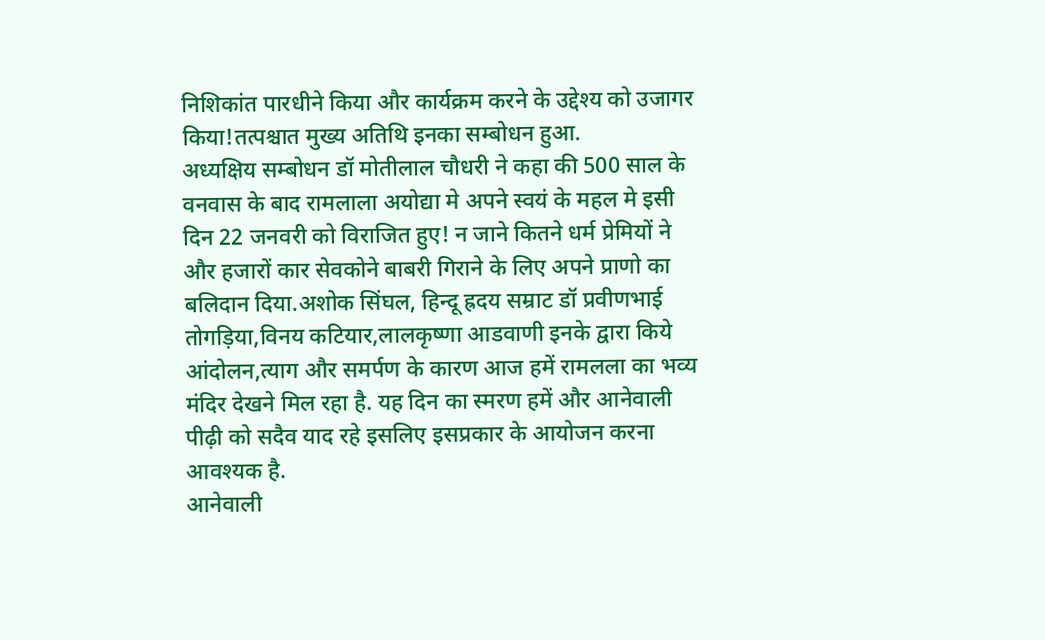निशिकांत पारधीने किया और कार्यक्रम करने के उद्देश्य को उजागर किया!तत्पश्चात मुख्य अतिथि इनका सम्बोधन हुआ.
अध्यक्षिय सम्बोधन डॉ मोतीलाल चौधरी ने कहा की 500 साल के वनवास के बाद रामलाला अयोद्या मे अपने स्वयं के महल मे इसी दिन 22 जनवरी को विराजित हुए! न जाने कितने धर्म प्रेमियों ने और हजारों कार सेवकोने बाबरी गिराने के लिए अपने प्राणो का बलिदान दिया.अशोक सिंघल, हिन्दू ह्रदय सम्राट डॉ प्रवीणभाई तोगड़िया,विनय कटियार,लालकृष्णा आडवाणी इनके द्वारा किये आंदोलन,त्याग और समर्पण के कारण आज हमें रामलला का भव्य मंदिर देखने मिल रहा है. यह दिन का स्मरण हमें और आनेवाली पीढ़ी को सदैव याद रहे इसलिए इसप्रकार के आयोजन करना आवश्यक है.
आनेवाली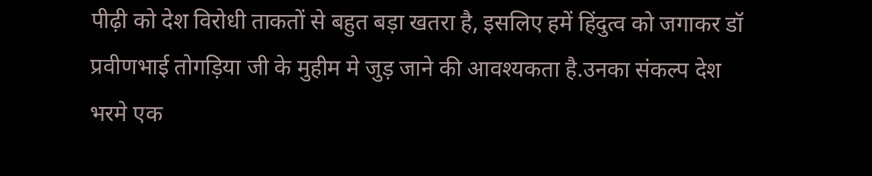पीढ़ी को देश विरोधी ताकतों से बहुत बड़ा खतरा है, इसलिए हमें हिंदुत्व को जगाकर डॉ प्रवीणभाई तोगड़िया जी के मुहीम मे जुड़ जाने की आवश्यकता है.उनका संकल्प देश भरमे एक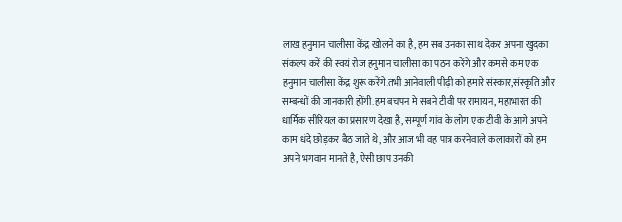लाख हनुमान चालीसा केंद्र खोलने का है, हम सब उनका साथ देकर अपना खुदका संकल्प करें की स्वयं रोज हनुमान चालीसा का पठन करेंगे और कमसे कम एक हनुमान चालीसा केंद्र शुरू करेंगे.तभी आनेवाली पीढ़ी को हमारे संस्कार,संस्कृति और सम्बन्धों की जानकारी होंगी.हम बचपन मे सबने टीवी पर रामायन, महाभारत की धार्मिक सीरियल का प्रसारण देखा है, सम्पूर्ण गांव के लोग एक टीवी के आगे अपने काम धंदे छोड़कर बैठ जाते थे, और आज भी वह पात्र करनेवाले कलाकारों को हम अपने भगवान मानते है, ऐसी छाप उनकी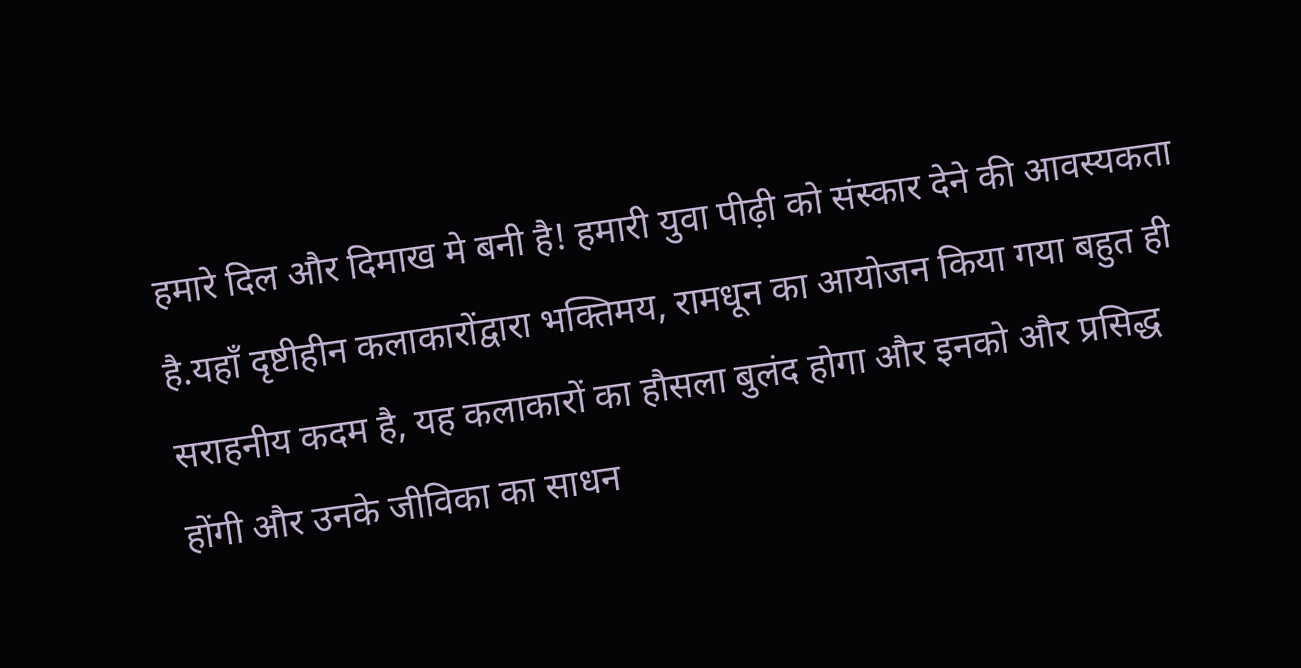हमारे दिल और दिमाख मे बनी है! हमारी युवा पीढ़ी को संस्कार देने की आवस्यकता है.यहाँ दृष्टीहीन कलाकारोंद्वारा भक्तिमय, रामधून का आयोजन किया गया बहुत ही सराहनीय कदम है, यह कलाकारों का हौसला बुलंद होगा और इनको और प्रसिद्ध होंगी और उनके जीविका का साधन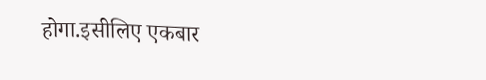होगा.इसीलिए एकबार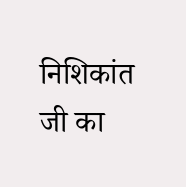निशिकांत जी का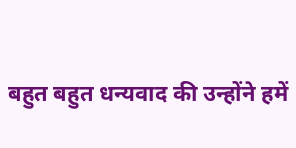बहुत बहुत धन्यवाद की उन्होंने हमें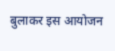बुलाकर इस आयोजन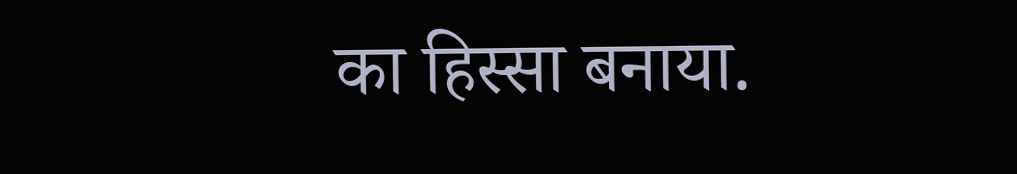का हिस्सा बनाया.